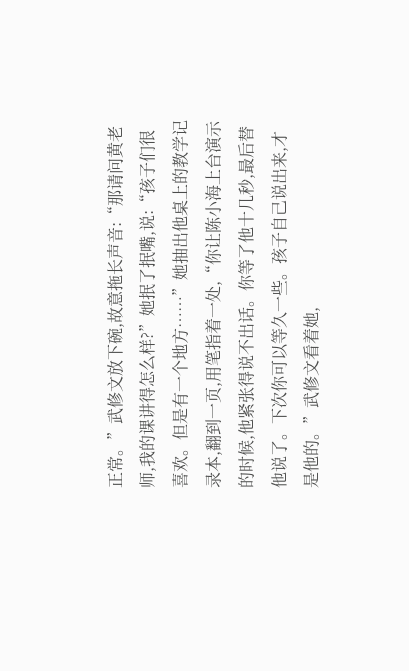正常。”武修文放下碗,故意拖长声音:“那请问黄老师,我的课讲得怎么样?”她抿了抿嘴,说:“孩子们很喜欢。但是有一个地方……”她抽出他桌上的教学记录本,翻到一页,用笔指着一处,“你让陈小海上台演示的时候,他紧张得说不出话。你等了他十几秒,最后替他说了。下次你可以等久一些。孩子自己说出来,才是他的。”武修文看着她,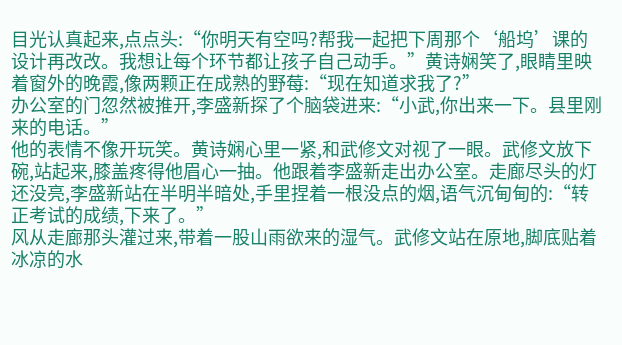目光认真起来,点点头:“你明天有空吗?帮我一起把下周那个‘船坞’课的设计再改改。我想让每个环节都让孩子自己动手。”黄诗娴笑了,眼睛里映着窗外的晚霞,像两颗正在成熟的野莓:“现在知道求我了?”
办公室的门忽然被推开,李盛新探了个脑袋进来:“小武,你出来一下。县里刚来的电话。”
他的表情不像开玩笑。黄诗娴心里一紧,和武修文对视了一眼。武修文放下碗,站起来,膝盖疼得他眉心一抽。他跟着李盛新走出办公室。走廊尽头的灯还没亮,李盛新站在半明半暗处,手里捏着一根没点的烟,语气沉甸甸的:“转正考试的成绩,下来了。”
风从走廊那头灌过来,带着一股山雨欲来的湿气。武修文站在原地,脚底贴着冰凉的水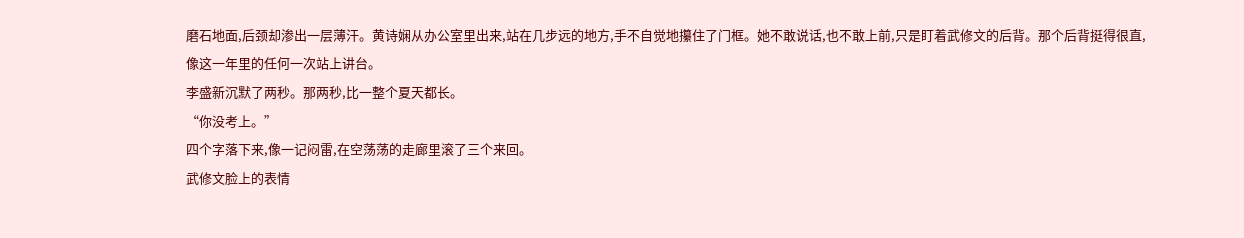磨石地面,后颈却渗出一层薄汗。黄诗娴从办公室里出来,站在几步远的地方,手不自觉地攥住了门框。她不敢说话,也不敢上前,只是盯着武修文的后背。那个后背挺得很直,像这一年里的任何一次站上讲台。
李盛新沉默了两秒。那两秒,比一整个夏天都长。
“你没考上。”
四个字落下来,像一记闷雷,在空荡荡的走廊里滚了三个来回。
武修文脸上的表情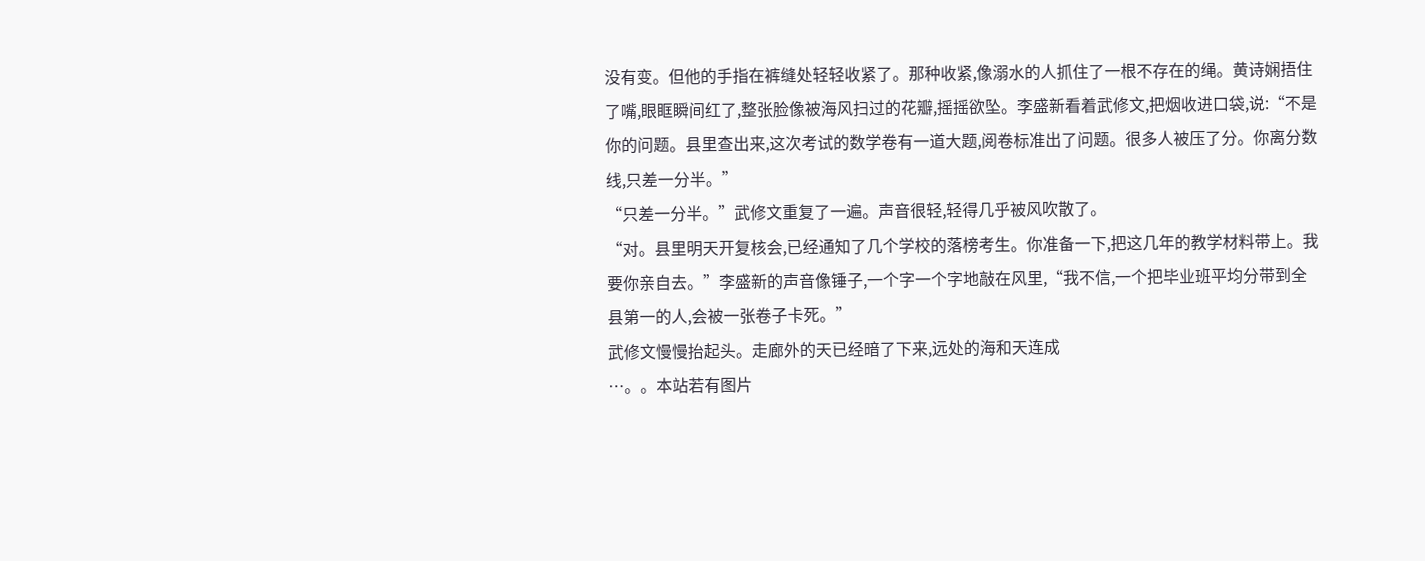没有变。但他的手指在裤缝处轻轻收紧了。那种收紧,像溺水的人抓住了一根不存在的绳。黄诗娴捂住了嘴,眼眶瞬间红了,整张脸像被海风扫过的花瓣,摇摇欲坠。李盛新看着武修文,把烟收进口袋,说:“不是你的问题。县里查出来,这次考试的数学卷有一道大题,阅卷标准出了问题。很多人被压了分。你离分数线,只差一分半。”
“只差一分半。”武修文重复了一遍。声音很轻,轻得几乎被风吹散了。
“对。县里明天开复核会,已经通知了几个学校的落榜考生。你准备一下,把这几年的教学材料带上。我要你亲自去。”李盛新的声音像锤子,一个字一个字地敲在风里,“我不信,一个把毕业班平均分带到全县第一的人,会被一张卷子卡死。”
武修文慢慢抬起头。走廊外的天已经暗了下来,远处的海和天连成
…。。本站若有图片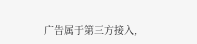广告属于第三方接入,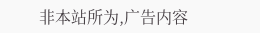非本站所为,广告内容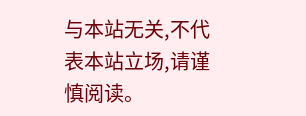与本站无关,不代表本站立场,请谨慎阅读。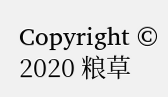Copyright © 2020 粮草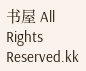书屋 All Rights Reserved.kk